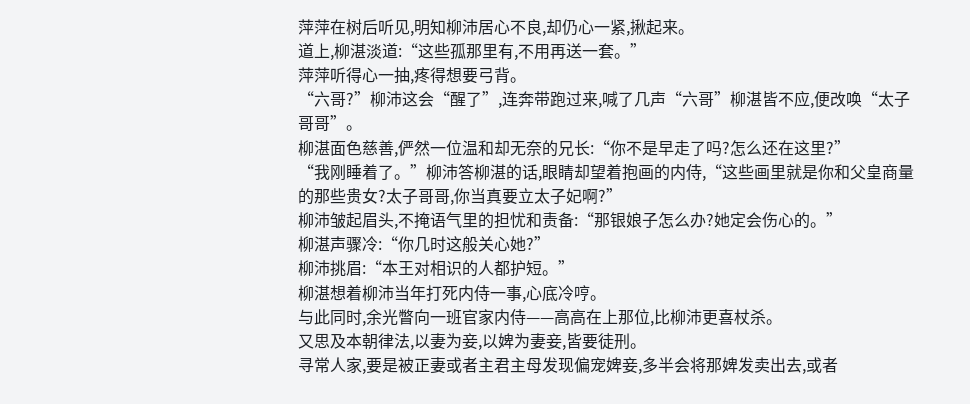萍萍在树后听见,明知柳沛居心不良,却仍心一紧,揪起来。
道上,柳湛淡道:“这些孤那里有,不用再送一套。”
萍萍听得心一抽,疼得想要弓背。
“六哥?”柳沛这会“醒了”,连奔带跑过来,喊了几声“六哥”柳湛皆不应,便改唤“太子哥哥”。
柳湛面色慈善,俨然一位温和却无奈的兄长:“你不是早走了吗?怎么还在这里?”
“我刚睡着了。”柳沛答柳湛的话,眼睛却望着抱画的内侍,“这些画里就是你和父皇商量的那些贵女?太子哥哥,你当真要立太子妃啊?”
柳沛皱起眉头,不掩语气里的担忧和责备:“那银娘子怎么办?她定会伤心的。”
柳湛声骤冷:“你几时这般关心她?”
柳沛挑眉:“本王对相识的人都护短。”
柳湛想着柳沛当年打死内侍一事,心底冷哼。
与此同时,余光瞥向一班官家内侍——高高在上那位,比柳沛更喜杖杀。
又思及本朝律法,以妻为妾,以婢为妻妾,皆要徒刑。
寻常人家,要是被正妻或者主君主母发现偏宠婢妾,多半会将那婢发卖出去,或者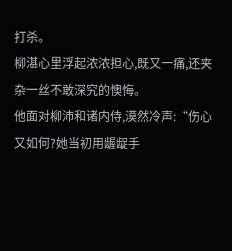打杀。
柳湛心里浮起浓浓担心,既又一痛,还夹杂一丝不敢深究的懊悔。
他面对柳沛和诸内侍,漠然冷声:“伤心又如何?她当初用龌龊手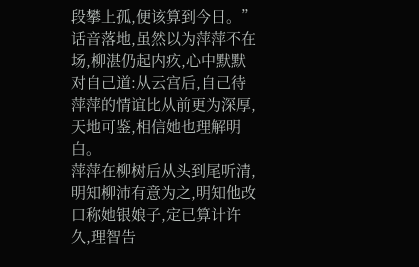段攀上孤,便该算到今日。”
话音落地,虽然以为萍萍不在场,柳湛仍起内疚,心中默默对自己道:从云宫后,自己待萍萍的情谊比从前更为深厚,天地可鉴,相信她也理解明白。
萍萍在柳树后从头到尾听清,明知柳沛有意为之,明知他改口称她银娘子,定已算计许久,理智告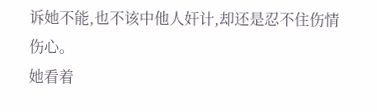诉她不能,也不该中他人奸计,却还是忍不住伤情伤心。
她看着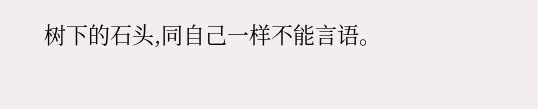树下的石头,同自己一样不能言语。